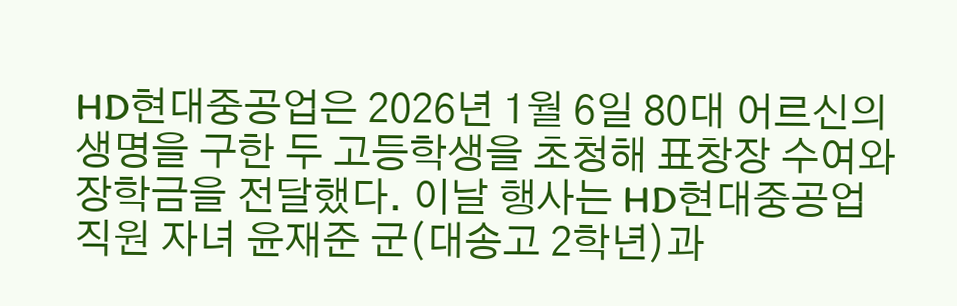HD현대중공업은 2026년 1월 6일 80대 어르신의 생명을 구한 두 고등학생을 초청해 표창장 수여와 장학금을 전달했다. 이날 행사는 HD현대중공업 직원 자녀 윤재준 군(대송고 2학년)과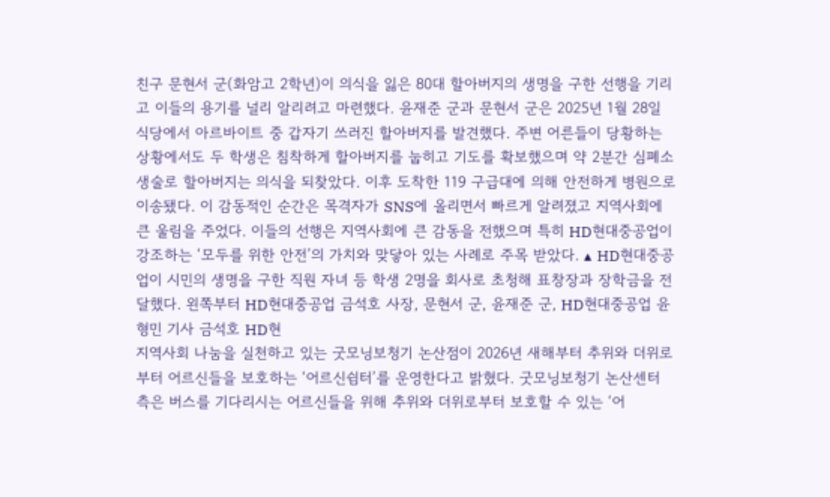친구 문현서 군(화암고 2학년)이 의식을 잃은 80대 할아버지의 생명을 구한 선행을 기리고 이들의 용기를 널리 알리려고 마련했다. 윤재준 군과 문현서 군은 2025년 1월 28일 식당에서 아르바이트 중 갑자기 쓰러진 할아버지를 발견했다. 주변 어른들이 당황하는 상황에서도 두 학생은 침착하게 할아버지를 눕히고 기도를 확보했으며 약 2분간 심폐소생술로 할아버지는 의식을 되찾았다. 이후 도착한 119 구급대에 의해 안전하게 병원으로 이송됐다. 이 감동적인 순간은 목격자가 SNS에 올리면서 빠르게 알려졌고 지역사회에 큰 울림을 주었다. 이들의 선행은 지역사회에 큰 감동을 전했으며 특히 HD현대중공업이 강조하는 ‘모두를 위한 안전’의 가치와 맞닿아 있는 사례로 주목 받았다. ▴ HD현대중공업이 시민의 생명을 구한 직원 자녀 등 학생 2명을 회사로 초청해 표창장과 장학금을 전달했다. 왼쪽부터 HD현대중공업 금석호 사장, 문현서 군, 윤재준 군, HD현대중공업 윤형민 기사 금석호 HD현
지역사회 나눔을 실천하고 있는 굿모닝보청기 논산점이 2026년 새해부터 추위와 더위로부터 어르신들을 보호하는 ‘어르신쉼터’를 운영한다고 밝혔다. 굿모닝보청기 논산센터 측은 버스를 기다리시는 어르신들을 위해 추위와 더위로부터 보호할 수 있는 ‘어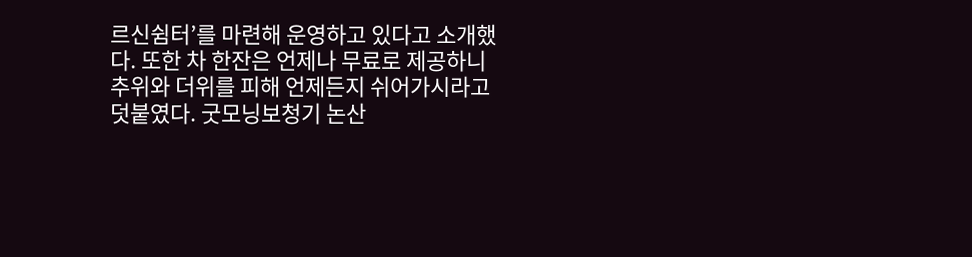르신쉼터’를 마련해 운영하고 있다고 소개했다. 또한 차 한잔은 언제나 무료로 제공하니 추위와 더위를 피해 언제든지 쉬어가시라고 덧붙였다. 굿모닝보청기 논산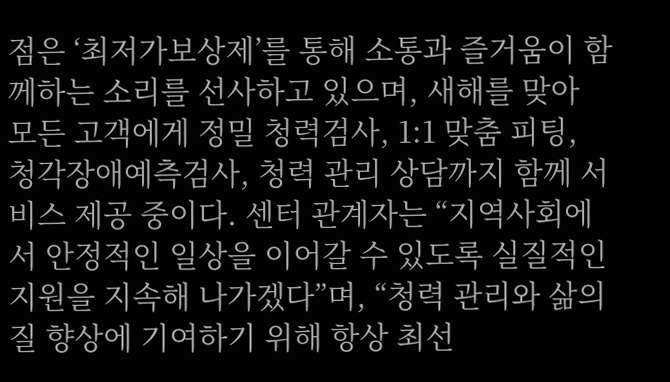점은 ‘최저가보상제’를 통해 소통과 즐거움이 함께하는 소리를 선사하고 있으며, 새해를 맞아 모든 고객에게 정밀 청력검사, 1:1 맞춤 피팅, 청각장애예측검사, 청력 관리 상담까지 함께 서비스 제공 중이다. 센터 관계자는 “지역사회에서 안정적인 일상을 이어갈 수 있도록 실질적인 지원을 지속해 나가겠다”며, “청력 관리와 삶의 질 향상에 기여하기 위해 항상 최선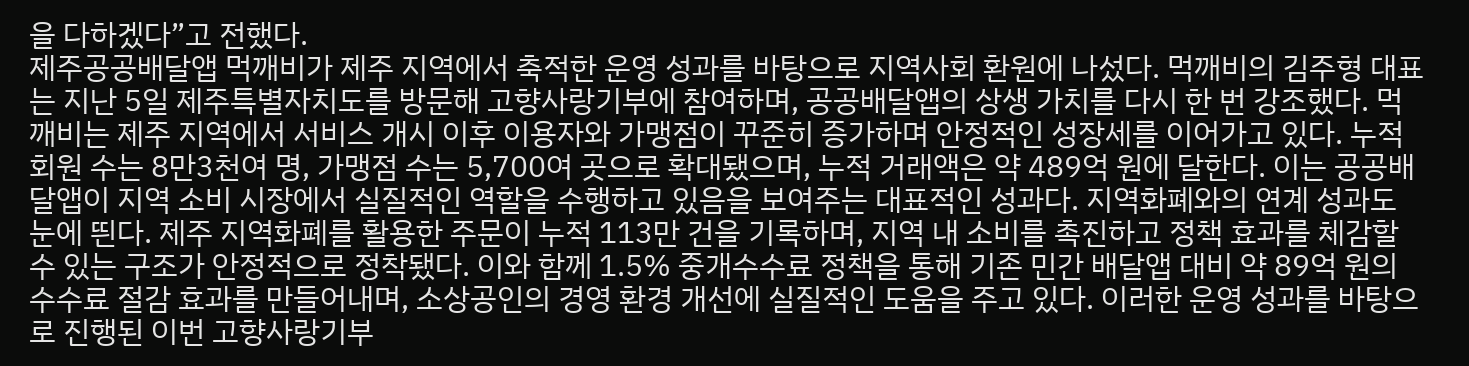을 다하겠다”고 전했다.
제주공공배달앱 먹깨비가 제주 지역에서 축적한 운영 성과를 바탕으로 지역사회 환원에 나섰다. 먹깨비의 김주형 대표는 지난 5일 제주특별자치도를 방문해 고향사랑기부에 참여하며, 공공배달앱의 상생 가치를 다시 한 번 강조했다. 먹깨비는 제주 지역에서 서비스 개시 이후 이용자와 가맹점이 꾸준히 증가하며 안정적인 성장세를 이어가고 있다. 누적 회원 수는 8만3천여 명, 가맹점 수는 5,700여 곳으로 확대됐으며, 누적 거래액은 약 489억 원에 달한다. 이는 공공배달앱이 지역 소비 시장에서 실질적인 역할을 수행하고 있음을 보여주는 대표적인 성과다. 지역화폐와의 연계 성과도 눈에 띈다. 제주 지역화폐를 활용한 주문이 누적 113만 건을 기록하며, 지역 내 소비를 촉진하고 정책 효과를 체감할 수 있는 구조가 안정적으로 정착됐다. 이와 함께 1.5% 중개수수료 정책을 통해 기존 민간 배달앱 대비 약 89억 원의 수수료 절감 효과를 만들어내며, 소상공인의 경영 환경 개선에 실질적인 도움을 주고 있다. 이러한 운영 성과를 바탕으로 진행된 이번 고향사랑기부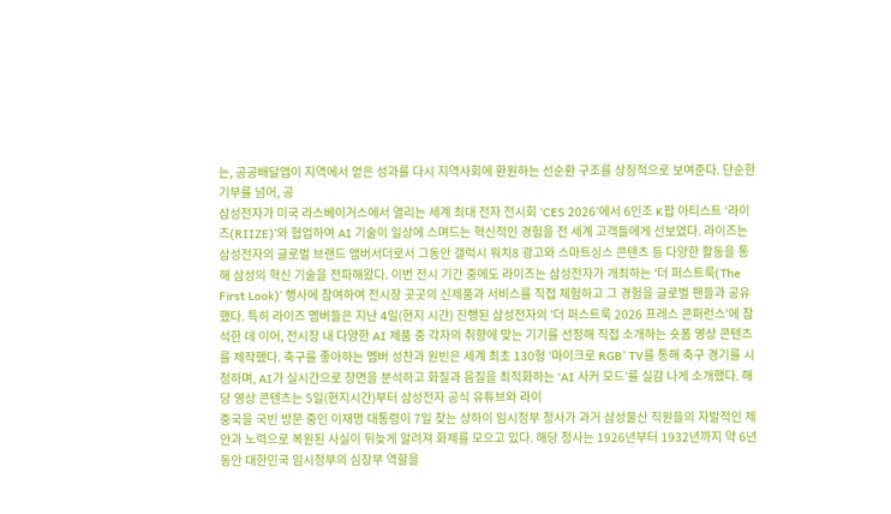는, 공공배달앱이 지역에서 얻은 성과를 다시 지역사회에 환원하는 선순환 구조를 상징적으로 보여준다. 단순한 기부를 넘어, 공
삼성전자가 미국 라스베이거스에서 열리는 세계 최대 전자 전시회 ‘CES 2026’에서 6인조 K팝 아티스트 ‘라이즈(RIIZE)’와 협업하여 AI 기술이 일상에 스며드는 혁신적인 경험을 전 세계 고객들에게 선보였다. 라이즈는 삼성전자의 글로벌 브랜드 앰버서더로서 그동안 갤럭시 워치8 광고와 스마트싱스 콘텐츠 등 다양한 활동을 통해 삼성의 혁신 기술을 전파해왔다. 이번 전시 기간 중에도 라이즈는 삼성전자가 개최하는 ‘더 퍼스트룩(The First Look)’ 행사에 참여하여 전시장 곳곳의 신제품과 서비스를 직접 체험하고 그 경험을 글로벌 팬들과 공유했다. 특히 라이즈 멤버들은 지난 4일(현지 시간) 진행된 삼성전자의 '더 퍼스트룩 2026 프레스 콘퍼런스'에 참석한 데 이어, 전시장 내 다양한 AI 제품 중 각자의 취향에 맞는 기기를 선정해 직접 소개하는 숏폼 영상 콘텐츠를 제작했다. 축구를 좋아하는 멤버 성찬과 원빈은 세계 최초 130형 ‘마이크로 RGB’ TV를 통해 축구 경기를 시청하며, AI가 실시간으로 장면을 분석하고 화질과 음질을 최적화하는 ‘AI 사커 모드’를 실감 나게 소개했다. 해당 영상 콘텐츠는 5일(현지시간)부터 삼성전자 공식 유튜브와 라이
중국을 국빈 방문 중인 이재명 대통령이 7일 찾는 상하이 임시정부 청사가 과거 삼성물산 직원들의 자발적인 제안과 노력으로 복원된 사실이 뒤늦게 알려져 화제를 모으고 있다. 해당 청사는 1926년부터 1932년까지 약 6년 동안 대한민국 임시정부의 심장부 역할을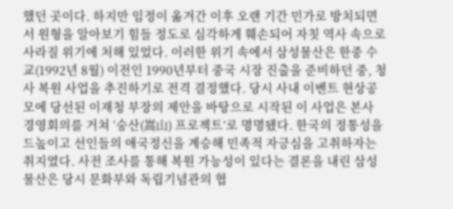했던 곳이다. 하지만 임정이 옮겨간 이후 오랜 기간 민가로 방치되면서 원형을 알아보기 힘들 정도로 심각하게 훼손되어 자칫 역사 속으로 사라질 위기에 처해 있었다. 이러한 위기 속에서 삼성물산은 한중 수교(1992년 8월) 이전인 1990년부터 중국 시장 진출을 준비하던 중, 청사 복원 사업을 추진하기로 전격 결정했다. 당시 사내 이벤트 현상공모에 당선된 이재청 부장의 제안을 바탕으로 시작된 이 사업은 본사 경영회의를 거쳐 ‘숭산(嵩山) 프로젝트’로 명명됐다. 한국의 정통성을 드높이고 선인들의 애국정신을 계승해 민족적 자긍심을 고취하자는 취지였다. 사전 조사를 통해 복원 가능성이 있다는 결론을 내린 삼성물산은 당시 문화부와 독립기념관의 협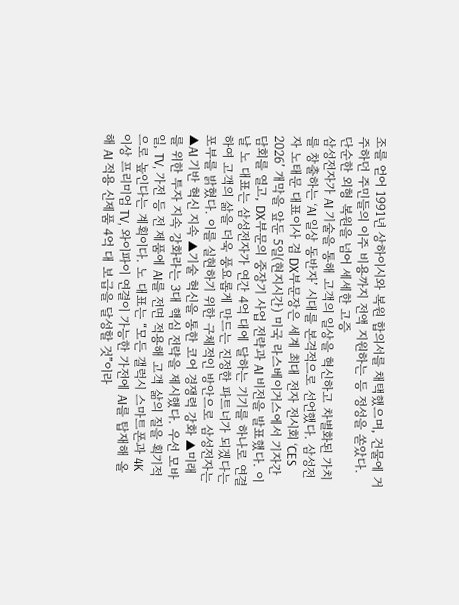조를 얻어 1991년 상하이시와 복원 합의서를 채택했으며, 건물에 거주하던 주민들의 이주 비용까지 전액 지원하는 등 정성을 쏟았다. 단순한 외형 복원을 넘어 세세한 고증
삼성전자가 AI 기술을 통해 고객의 일상을 혁신하고 차별화된 가치를 창출하는 ‘AI 일상 동반자’ 시대를 본격적으로 선언했다. 삼성전자 노태문 대표이사 겸 DX부문장은 세계 최대 전자 전시회 ‘CES 2026’ 개막을 앞둔 5일(현지시간) 미국 라스베이거스에서 기자간담회를 열고, DX부문의 중장기 사업 전략과 AI 비전을 발표했다. 이날 노 대표는 삼성전자가 연간 4억 대에 달하는 기기를 하나로 연결하여 고객의 삶을 더욱 풍요롭게 만드는 진정한 파트너가 되겠다는 포부를 밝혔다. 이를 실현하기 위한 구체적인 방안으로 삼성전자는 ▲AI 기반 혁신 지속 ▲기술 혁신을 통한 코어 경쟁력 강화 ▲미래를 위한 투자 지속 강화라는 3대 핵심 전략을 제시했다. 우선 모바일, TV, 가전 등 전 제품에 AI를 전면 적용해 고객 삶의 질을 획기적으로 높인다는 계획이다. 노 대표는 “모든 갤럭시 스마트폰과 4K 이상 프리미엄 TV, 와이파이 연결이 가능한 가전에 AI를 탑재해 올해 AI 적용 신제품 4억 대 보급을 달성할 것”이라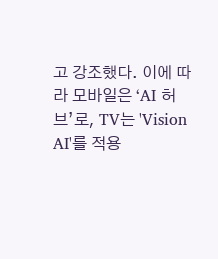고 강조했다. 이에 따라 모바일은 ‘AI 허브’로, TV는 'Vision AI'를 적용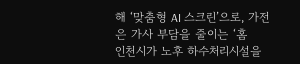해 ‘맞춤형 AI 스크린’으로, 가전은 가사 부담을 줄이는 ‘홈
인천시가 노후 하수처리시설을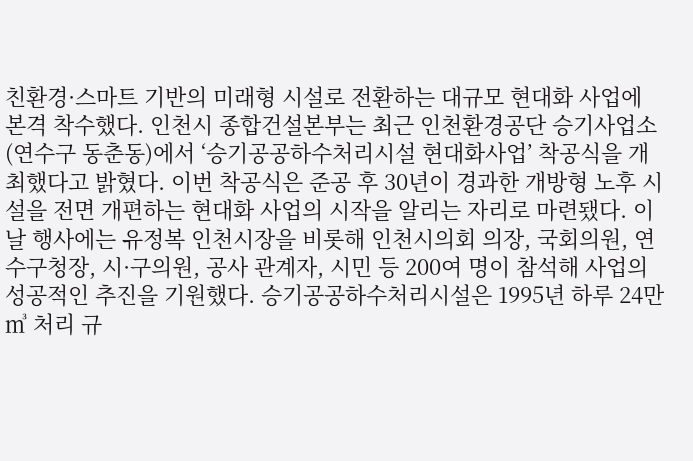친환경·스마트 기반의 미래형 시설로 전환하는 대규모 현대화 사업에 본격 착수했다. 인천시 종합건설본부는 최근 인천환경공단 승기사업소(연수구 동춘동)에서 ‘승기공공하수처리시설 현대화사업’ 착공식을 개최했다고 밝혔다. 이번 착공식은 준공 후 30년이 경과한 개방형 노후 시설을 전면 개편하는 현대화 사업의 시작을 알리는 자리로 마련됐다. 이날 행사에는 유정복 인천시장을 비롯해 인천시의회 의장, 국회의원, 연수구청장, 시·구의원, 공사 관계자, 시민 등 200여 명이 참석해 사업의 성공적인 추진을 기원했다. 승기공공하수처리시설은 1995년 하루 24만㎥ 처리 규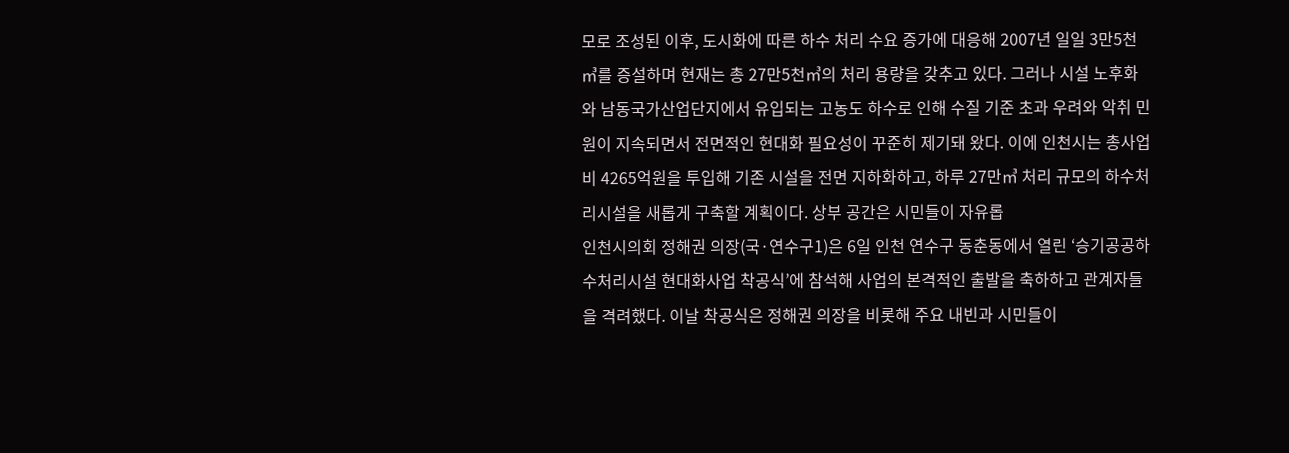모로 조성된 이후, 도시화에 따른 하수 처리 수요 증가에 대응해 2007년 일일 3만5천㎥를 증설하며 현재는 총 27만5천㎥의 처리 용량을 갖추고 있다. 그러나 시설 노후화와 남동국가산업단지에서 유입되는 고농도 하수로 인해 수질 기준 초과 우려와 악취 민원이 지속되면서 전면적인 현대화 필요성이 꾸준히 제기돼 왔다. 이에 인천시는 총사업비 4265억원을 투입해 기존 시설을 전면 지하화하고, 하루 27만㎥ 처리 규모의 하수처리시설을 새롭게 구축할 계획이다. 상부 공간은 시민들이 자유롭
인천시의회 정해권 의장(국·연수구1)은 6일 인천 연수구 동춘동에서 열린 ‘승기공공하수처리시설 현대화사업 착공식’에 참석해 사업의 본격적인 출발을 축하하고 관계자들을 격려했다. 이날 착공식은 정해권 의장을 비롯해 주요 내빈과 시민들이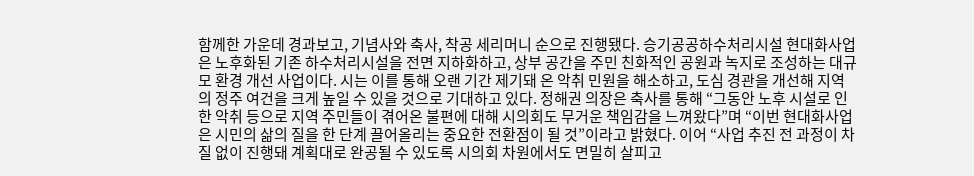함께한 가운데 경과보고, 기념사와 축사, 착공 세리머니 순으로 진행됐다. 승기공공하수처리시설 현대화사업은 노후화된 기존 하수처리시설을 전면 지하화하고, 상부 공간을 주민 친화적인 공원과 녹지로 조성하는 대규모 환경 개선 사업이다. 시는 이를 통해 오랜 기간 제기돼 온 악취 민원을 해소하고, 도심 경관을 개선해 지역의 정주 여건을 크게 높일 수 있을 것으로 기대하고 있다. 정해권 의장은 축사를 통해 “그동안 노후 시설로 인한 악취 등으로 지역 주민들이 겪어온 불편에 대해 시의회도 무거운 책임감을 느껴왔다”며 “이번 현대화사업은 시민의 삶의 질을 한 단계 끌어올리는 중요한 전환점이 될 것”이라고 밝혔다. 이어 “사업 추진 전 과정이 차질 없이 진행돼 계획대로 완공될 수 있도록 시의회 차원에서도 면밀히 살피고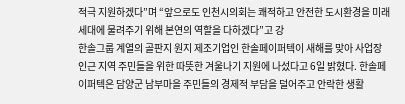적극 지원하겠다”며 “앞으로도 인천시의회는 쾌적하고 안전한 도시환경을 미래 세대에 물려주기 위해 본연의 역할을 다하겠다”고 강
한솔그룹 계열의 골판지 원지 제조기업인 한솔페이퍼텍이 새해를 맞아 사업장 인근 지역 주민들을 위한 따뜻한 겨울나기 지원에 나섰다고 6일 밝혔다. 한솔페이퍼텍은 담양군 남부마을 주민들의 경제적 부담을 덜어주고 안락한 생활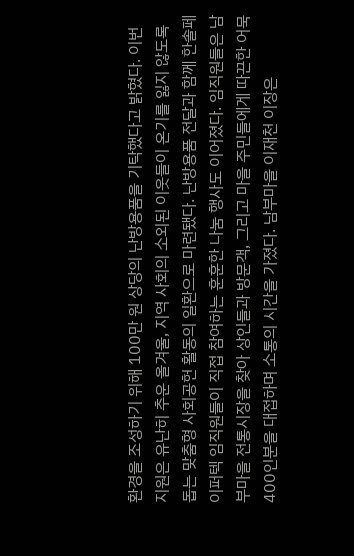환경을 조성하기 위해 100만 원 상당의 난방용품을 기탁했다고 밝혔다. 이번 지원은 유난히 추운 올겨울, 지역 사회의 소외된 이웃들이 온기를 잃지 않도록 돕는 맞춤형 사회공헌 활동의 일환으로 마련됐다. 난방용품 전달과 함께 한솔페이퍼텍 임직원들이 직접 참여하는 훈훈한 나눔 행사도 이어졌다. 임직원들은 남부마을 전통시장을 찾아 상인들과 방문객, 그리고 마을 주민들에게 따끈한 어묵 400인분을 대접하며 소통의 시간을 가졌다. 남부마을 이재천 이장은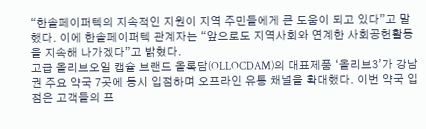“한솔페이퍼텍의 지속적인 지원이 지역 주민들에게 큰 도움이 되고 있다”고 말했다. 이에 한솔페이퍼텍 관계자는 “앞으로도 지역사회와 연계한 사회공헌활동을 지속해 나가겠다”고 밝혔다.
고급 올리브오일 캡슐 브랜드 올록담(OLLOCDAM)의 대표제품 ‘올리브3’가 강남권 주요 약국 7곳에 동시 입점하며 오프라인 유통 채널을 확대했다. 이번 약국 입점은 고객들의 프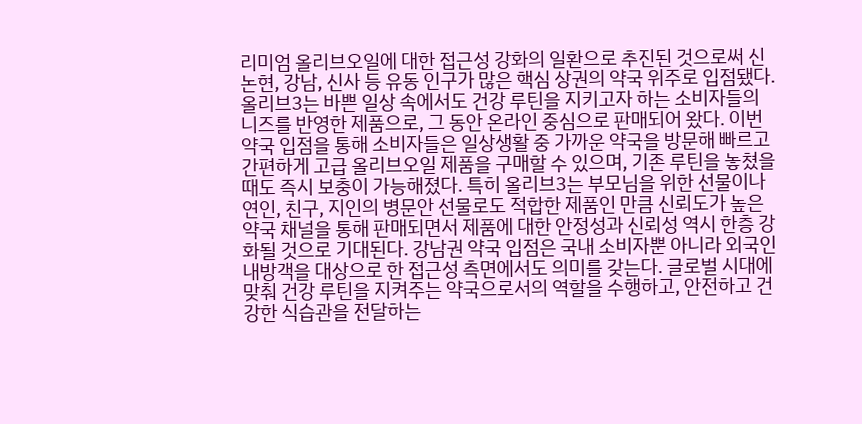리미엄 올리브오일에 대한 접근성 강화의 일환으로 추진된 것으로써 신논현, 강남, 신사 등 유동 인구가 많은 핵심 상권의 약국 위주로 입점됐다. 올리브3는 바쁜 일상 속에서도 건강 루틴을 지키고자 하는 소비자들의 니즈를 반영한 제품으로, 그 동안 온라인 중심으로 판매되어 왔다. 이번 약국 입점을 통해 소비자들은 일상생활 중 가까운 약국을 방문해 빠르고 간편하게 고급 올리브오일 제품을 구매할 수 있으며, 기존 루틴을 놓쳤을 때도 즉시 보충이 가능해졌다. 특히 올리브3는 부모님을 위한 선물이나 연인, 친구, 지인의 병문안 선물로도 적합한 제품인 만큼 신뢰도가 높은 약국 채널을 통해 판매되면서 제품에 대한 안정성과 신뢰성 역시 한층 강화될 것으로 기대된다. 강남권 약국 입점은 국내 소비자뿐 아니라 외국인 내방객을 대상으로 한 접근성 측면에서도 의미를 갖는다. 글로벌 시대에 맞춰 건강 루틴을 지켜주는 약국으로서의 역할을 수행하고, 안전하고 건강한 식습관을 전달하는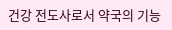건강 전도사로서 약국의 기능